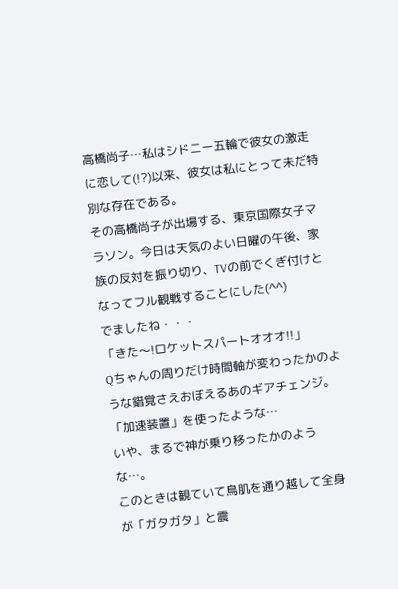高橋尚子…私はシドニー五輪で彼女の激走に恋して(!?)以来、彼女は私にとって未だ特別な存在である。
その高橋尚子が出場する、東京国際女子マラソン。今日は天気のよい日曜の午後、家族の反対を振り切り、TVの前でくぎ付けとなってフル観戦することにした(^^)
でましたね・・・
「きた〜!ロケットスパートオオオ!!」
Qちゃんの周りだけ時間軸が変わったかのような錯覚さえおぼえるあのギアチェンジ。
「加速装置」を使ったような…
いや、まるで神が乗り移ったかのような…。
このときは観ていて鳥肌を通り越して全身が「ガタガタ」と震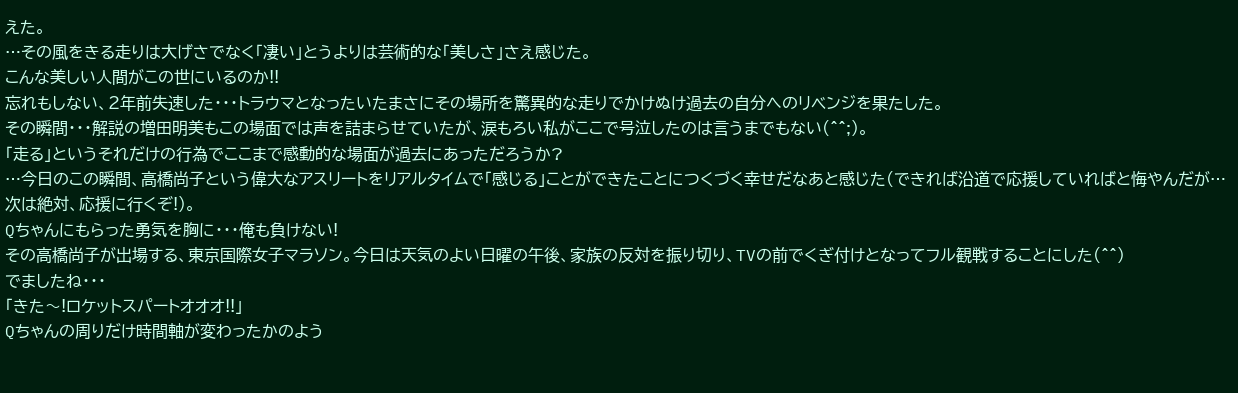えた。
…その風をきる走りは大げさでなく「凄い」とうよりは芸術的な「美しさ」さえ感じた。
こんな美しい人間がこの世にいるのか!!
忘れもしない、2年前失速した・・・トラウマとなったいたまさにその場所を驚異的な走りでかけぬけ過去の自分へのリベンジを果たした。
その瞬間・・・解説の増田明美もこの場面では声を詰まらせていたが、涙もろい私がここで号泣したのは言うまでもない(^^;)。
「走る」というそれだけの行為でここまで感動的な場面が過去にあっただろうか?
…今日のこの瞬間、高橋尚子という偉大なアスリートをリアルタイムで「感じる」ことができたことにつくづく幸せだなあと感じた(できれば沿道で応援していればと悔やんだが…次は絶対、応援に行くぞ!)。
Qちゃんにもらった勇気を胸に・・・俺も負けない!
その高橋尚子が出場する、東京国際女子マラソン。今日は天気のよい日曜の午後、家族の反対を振り切り、TVの前でくぎ付けとなってフル観戦することにした(^^)
でましたね・・・
「きた〜!ロケットスパートオオオ!!」
Qちゃんの周りだけ時間軸が変わったかのよう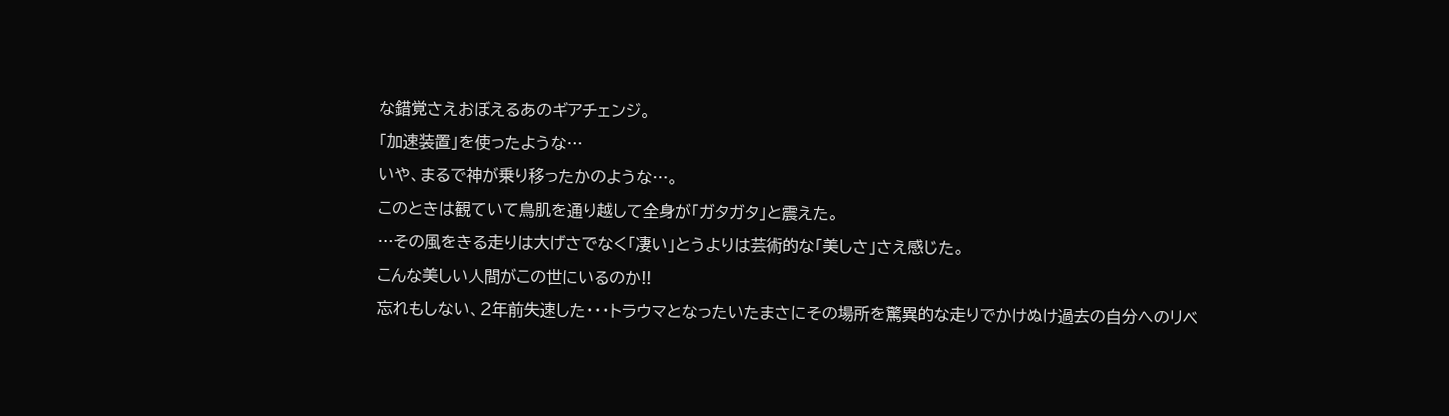な錯覚さえおぼえるあのギアチェンジ。
「加速装置」を使ったような…
いや、まるで神が乗り移ったかのような…。
このときは観ていて鳥肌を通り越して全身が「ガタガタ」と震えた。
…その風をきる走りは大げさでなく「凄い」とうよりは芸術的な「美しさ」さえ感じた。
こんな美しい人間がこの世にいるのか!!
忘れもしない、2年前失速した・・・トラウマとなったいたまさにその場所を驚異的な走りでかけぬけ過去の自分へのリベ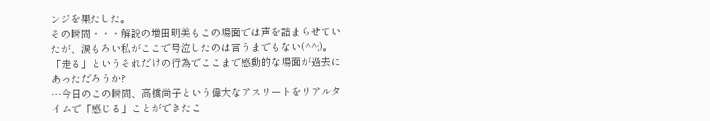ンジを果たした。
その瞬間・・・解説の増田明美もこの場面では声を詰まらせていたが、涙もろい私がここで号泣したのは言うまでもない(^^;)。
「走る」というそれだけの行為でここまで感動的な場面が過去にあっただろうか?
…今日のこの瞬間、高橋尚子という偉大なアスリートをリアルタイムで「感じる」ことができたこ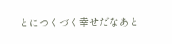とにつくづく幸せだなあと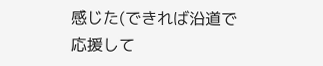感じた(できれば沿道で応援して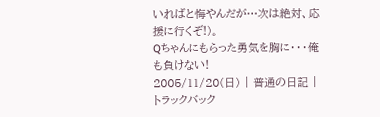いればと悔やんだが…次は絶対、応援に行くぞ!)。
Qちゃんにもらった勇気を胸に・・・俺も負けない!
2005/11/20(日) | 普通の日記 | トラックバック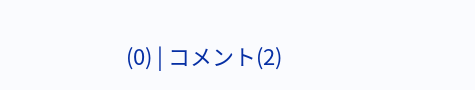(0) | コメント(2)